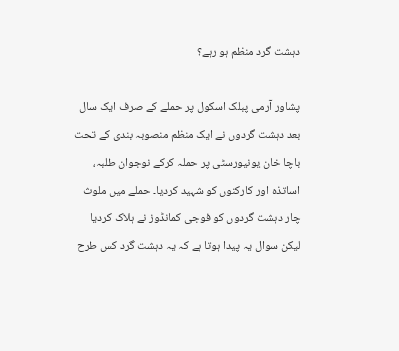دہشت گرد منظم ہو رہے؟

پشاور آرمی پبلک اسکول پر حملے کے صرف ایک سال بعد دہشت گردوں نے ایک منظم منصوبہ بندی کے تحت باچا خان یونیورسٹی پر حملہ کرکے نوجوان طلبہ، اساتذہ اور کارکنوں کو شہید کردیا۔ حملے میں ملوث چار دہشت گردوں کو فوجی کمانڈوز نے ہلاک کردیا لیکن سوال یہ پیدا ہوتا ہے کہ یہ دہشت گرد کس طرح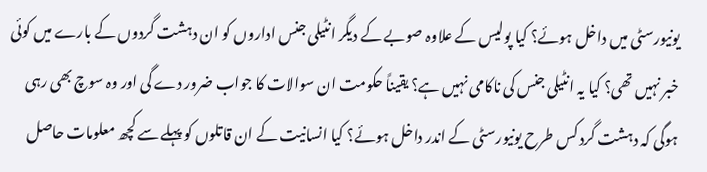یونیورسٹی میں داخل ہوئے؟ کیا پولیس کے علاوہ صوبے کے دیگر انٹیلی جنس اداروں کو ان دہشت گردوں کے بارے میں کوئی خبر نہیں تھی؟ کیا یہ انٹیلی جنس کی ناکامی نہیں ہے؟ یقیناً حکومت ان سوالات کا جواب ضرور دے گی اور وہ سوچ بھی رہی ہوگی کہ دہشت گرد کس طرح یونیورسٹی کے اندر داخل ہوئے؟ کیا انسانیت کے ان قاتلوں کو پہلے سے کچھ معلومات حاصل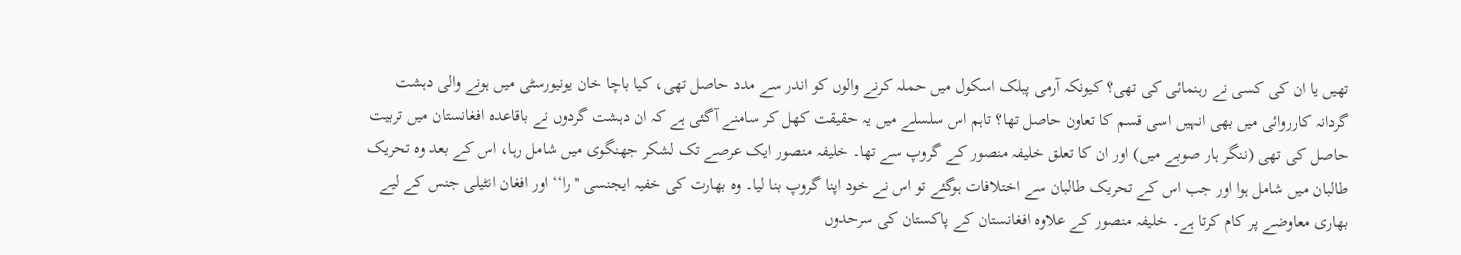تھیں یا ان کی کسی نے رہنمائی کی تھی؟ کیونکہ آرمی پبلک اسکول میں حملہ کرنے والوں کو اندر سے مدد حاصل تھی، کیا باچا خان یونیورسٹی میں ہونے والی دہشت گردانہ کارروائی میں بھی انہیں اسی قسم کا تعاون حاصل تھا؟ تاہم اس سلسلے میں یہ حقیقت کھل کر سامنے آگئی ہے کہ ان دہشت گردوں نے باقاعدہ افغانستان میں تربیت حاصل کی تھی (ننگر ہار صوبے میں) اور ان کا تعلق خلیفہ منصور کے گروپ سے تھا۔ خلیفہ منصور ایک عرصے تک لشکر جھنگوی میں شامل رہا، اس کے بعد وہ تحریک طالبان میں شامل ہوا اور جب اس کے تحریک طالبان سے اختلافات ہوگئے تو اس نے خود اپنا گروپ بنا لیا۔ وہ بھارت کی خفیہ ایجنسی ''را‘‘ اور افغان انٹیلی جنس کے لیے بھاری معاوضے پر کام کرتا ہے۔ خلیفہ منصور کے علاوہ افغانستان کے پاکستان کی سرحدوں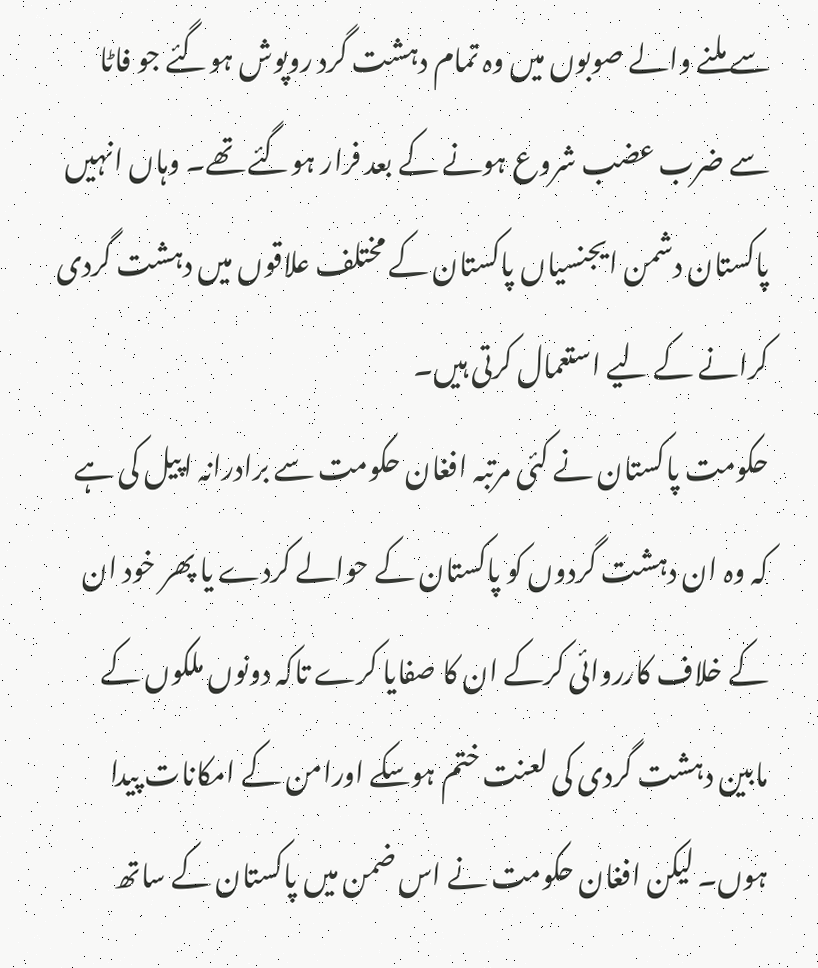سے ملنے والے صوبوں میں وہ تمام دہشت گرد روپوش ہوگئے جو فاٹا سے ضرب عضب شروع ہونے کے بعد فرار ہوگئے تھے۔ وہاں انہیں پاکستان دشمن ایجنسیاں پاکستان کے مختلف علاقوں میں دہشت گردی کرانے کے لیے استعمال کرتی ہیں۔
حکومت پاکستان نے کئی مرتبہ افغان حکومت سے برادرانہ اپیل کی ہے کہ وہ ان دہشت گردوں کو پاکستان کے حوالے کردے یا پھر خود ان کے خلاف کارروائی کرکے ان کا صفایا کرے تاکہ دونوں ملکوں کے مابین دہشت گردی کی لعنت ختم ہوسکے اورامن کے امکانات پیدا ہوں۔ لیکن افغان حکومت نے اس ضمن میں پاکستان کے ساتھ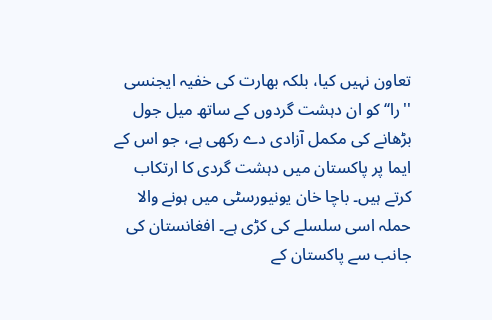تعاون نہیں کیا، بلکہ بھارت کی خفیہ ایجنسی ''را‘‘ کو ان دہشت گردوں کے ساتھ میل جول بڑھانے کی مکمل آزادی دے رکھی ہے، جو اس کے ایما پر پاکستان میں دہشت گردی کا ارتکاب کرتے ہیں۔ باچا خان یونیورسٹی میں ہونے والا حملہ اسی سلسلے کی کڑی ہے۔ افغانستان کی جانب سے پاکستان کے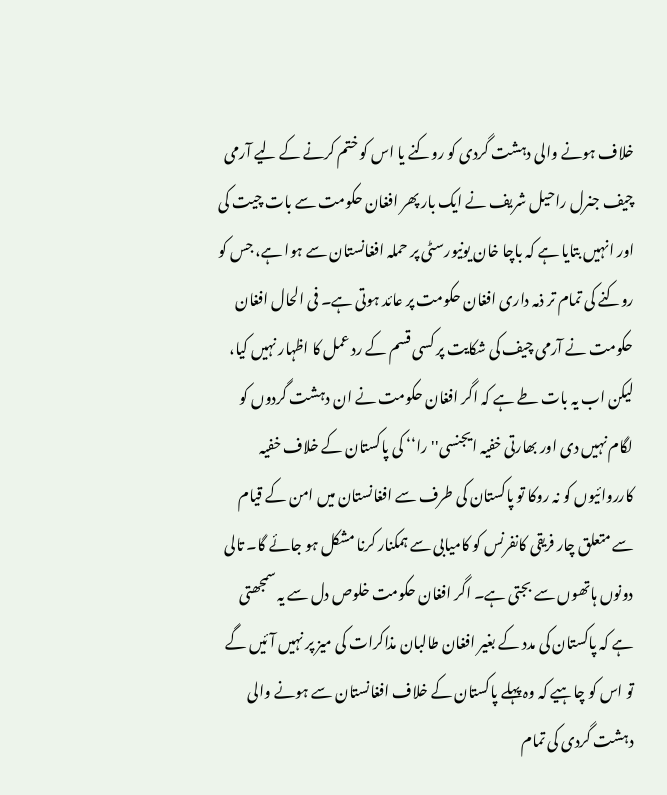خلاف ہونے والی دہشت گردی کو روکنے یا اس کو ختم کرنے کے لیے آرمی چیف جنرل راحیل شریف نے ایک بار پھر افغان حکومت سے بات چیت کی اور انہیں بتایا ہے کہ باچا خان یونیورسٹی پر حملہ افغانستان سے ہوا ہے، جس کو روکنے کی تمام تر ذمہ داری افغان حکومت پر عائد ہوتی ہے۔ فی الحال افغان حکومت نے آرمی چیف کی شکایت پر کسی قسم کے رد عمل کا اظہار نہیں کیا، لیکن اب یہ بات طے ہے کہ اگر افغان حکومت نے ان دہشت گردوں کو لگام نہیں دی اور بھارتی خفیہ ایجنسی''را‘‘ کی پاکستان کے خلاف خفیہ کارروائیوں کو نہ روکا تو پاکستان کی طرف سے افغانستان میں امن کے قیام سے متعلق چار فریقی کانفرنس کو کامیابی سے ہمکنار کرنا مشکل ہو جائے گا۔ تالی دونوں ہاتھوں سے بجتی ہے۔ اگر افغان حکومت خلوص دل سے یہ سمجھتی ہے کہ پاکستان کی مدد کے بغیر افغان طالبان مذاکرات کی میز پر نہیں آئیں گے تو اس کو چاہیے کہ وہ پہلے پاکستان کے خلاف افغانستان سے ہونے والی دہشت گردی کی تمام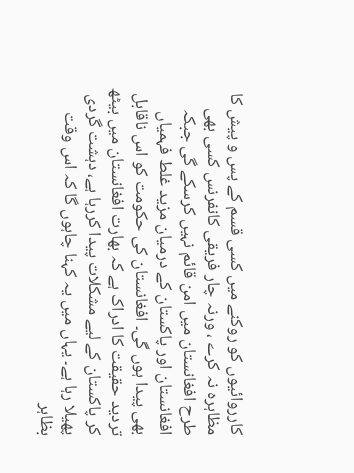کارروائیوں کو روکنے میں کسی قسم کے پس و پیش کا
مظاہرہ نہ کرے ، ورنہ چار فریقی کانفرنس کسی بھی طرح افغانستان میں امن قائم نہیں کرسکے گی جبکہ افغانستان اور پاکستان کے درمیان مزید غلط فہمیاں بھی پیدا ہوں گی۔ افغانستان کی حکومت کو اس ناقابل تردید حقیقت کا ادراک ہے کہ بھارت افغانستان میں بیٹھ کر پاکستان کے لیے مشکلات پیدا کررہا ہے، دہشت گردی پھیلا رہا ہے۔ یہاں میں یہ کہنا چاہوں گا کہ اس وقت بظاہر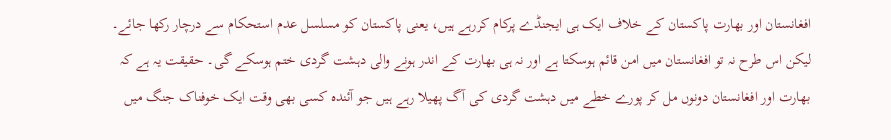افغانستان اور بھارت پاکستان کے خلاف ایک ہی ایجنڈے پرکام کررہے ہیں، یعنی پاکستان کو مسلسل عدم استحکام سے درچار رکھا جائے۔ لیکن اس طرح نہ تو افغانستان میں امن قائم ہوسکتا ہے اور نہ ہی بھارت کے اندر ہونے والی دہشت گردی ختم ہوسکے گی۔ حقیقت یہ ہے کہ بھارت اور افغانستان دونوں مل کر پورے خطے میں دہشت گردی کی آگ پھیلا رہے ہیں جو آئندہ کسی بھی وقت ایک خوفناک جنگ میں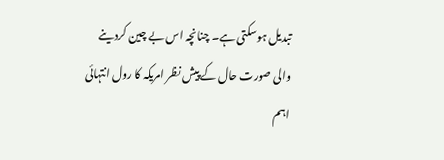تبدیل ہوسکتی ہے۔ چنانچہ اس بے چین کردینے والی صورت حال کے پیش نظر امریکہ کا رول انتہائی اہم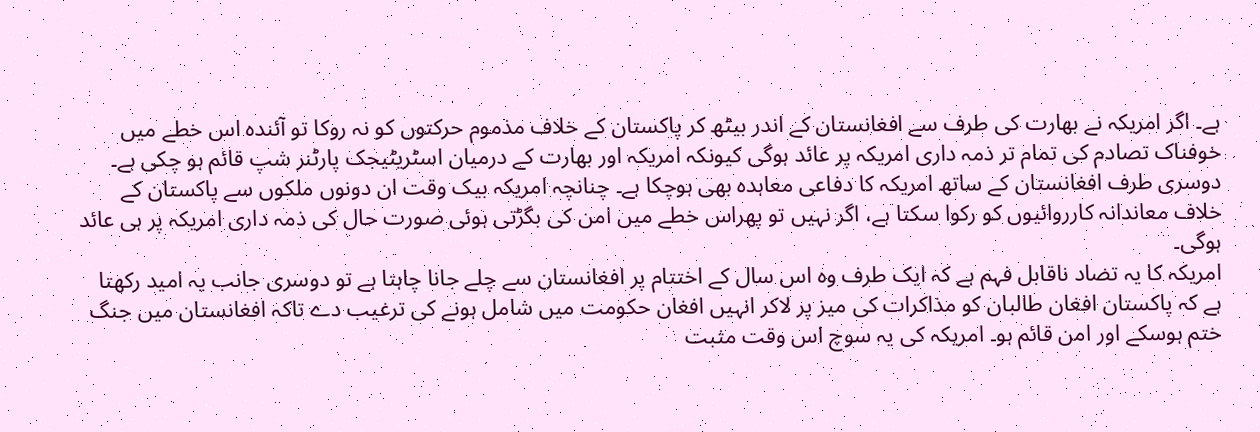ہے۔ اگر امریکہ نے بھارت کی طرف سے افغانستان کے اندر بیٹھ کر پاکستان کے خلاف مذموم حرکتوں کو نہ روکا تو آئندہ اس خطے میں خوفناک تصادم کی تمام تر ذمہ داری امریکہ پر عائد ہوگی کیونکہ امریکہ اور بھارت کے درمیان اسٹریٹیجک پارٹنر شپ قائم ہو چکی ہے۔ دوسری طرف افغانستان کے ساتھ امریکہ کا دفاعی معاہدہ بھی ہوچکا ہے۔ چنانچہ امریکہ بیک وقت ان دونوں ملکوں سے پاکستان کے خلاف معاندانہ کارروائیوں کو رکوا سکتا ہے، اگر نہیں تو پھراس خطے میں امن کی بگڑتی ہوئی صورت حال کی ذمہ داری امریکہ پر ہی عائد ہوگی۔
امریکہ کا یہ تضاد ناقابل فہم ہے کہ ایک طرف وہ اس سال کے اختتام پر افغانستان سے چلے جانا چاہتا ہے تو دوسری جانب یہ امید رکھتا ہے کہ پاکستان افغان طالبان کو مذاکرات کی میز پر لاکر انہیں افغان حکومت میں شامل ہونے کی ترغیب دے تاکہ افغانستان میں جنگ ختم ہوسکے اور امن قائم ہو۔ امریکہ کی یہ سوچ اس وقت مثبت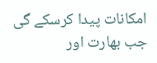امکانات پیدا کرسکے گی جب بھارت اور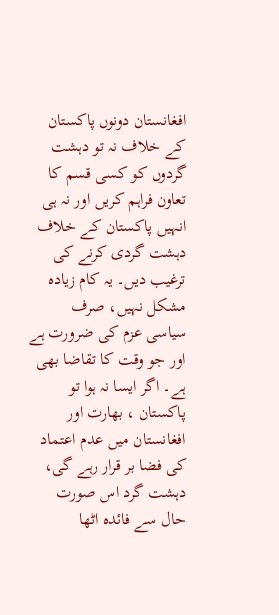افغانستان دونوں پاکستان کے خلاف نہ تو دہشت گردوں کو کسی قسم کا تعاون فراہم کریں اور نہ ہی انہیں پاکستان کے خلاف دہشت گردی کرنے کی ترغیب دیں۔ یہ کام زیادہ مشکل نہیں، صرف سیاسی عزم کی ضرورت ہے اور جو وقت کا تقاضا بھی ہے۔ اگر ایسا نہ ہوا تو پاکستان ، بھارت اور افغانستان میں عدم اعتماد کی فضا بر قرار رہے گی، دہشت گرد اس صورت حال سے فائدہ اٹھا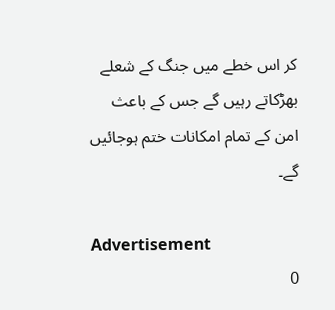کر اس خطے میں جنگ کے شعلے بھڑکاتے رہیں گے جس کے باعث امن کے تمام امکانات ختم ہوجائیں گے۔

Advertisement
0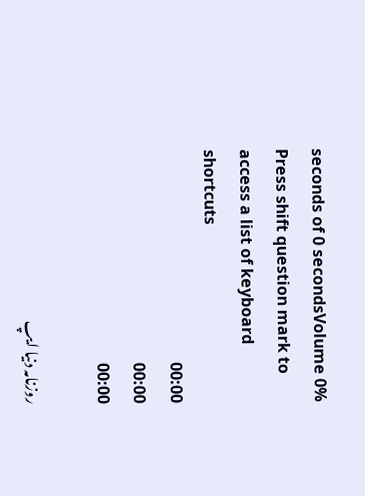seconds of 0 secondsVolume 0%
Press shift question mark to access a list of keyboard shortcuts
00:00
00:00
00:00

روزنامہ دنیا ایپ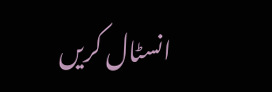انسٹال کریں